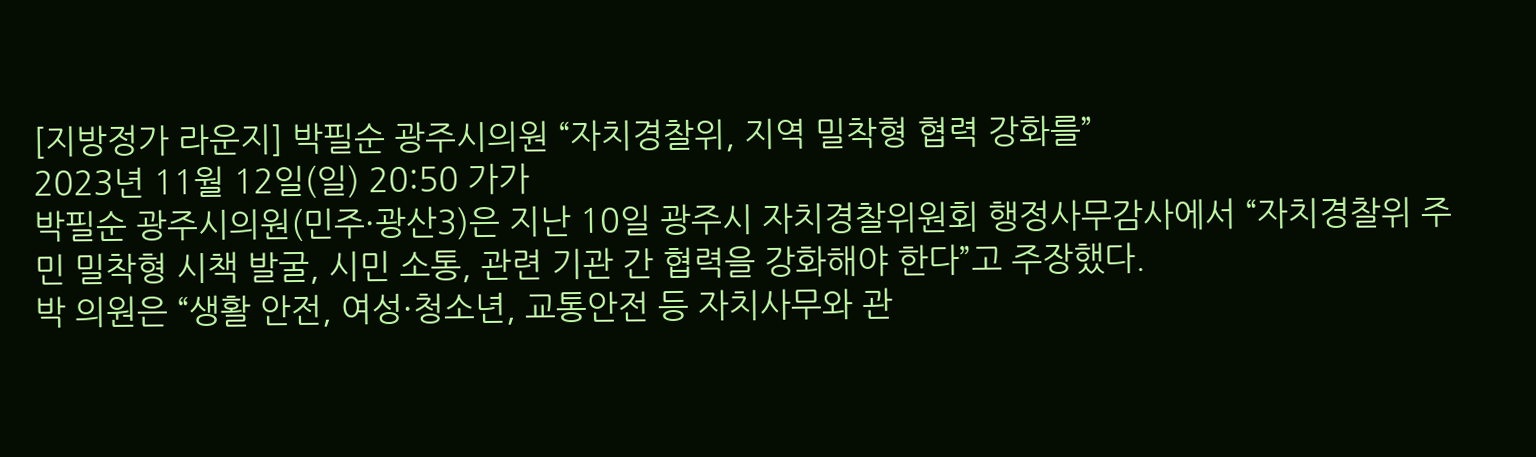[지방정가 라운지] 박필순 광주시의원 “자치경찰위, 지역 밀착형 협력 강화를”
2023년 11월 12일(일) 20:50 가가
박필순 광주시의원(민주·광산3)은 지난 10일 광주시 자치경찰위원회 행정사무감사에서 “자치경찰위 주민 밀착형 시책 발굴, 시민 소통, 관련 기관 간 협력을 강화해야 한다”고 주장했다.
박 의원은 “생활 안전, 여성·청소년, 교통안전 등 자치사무와 관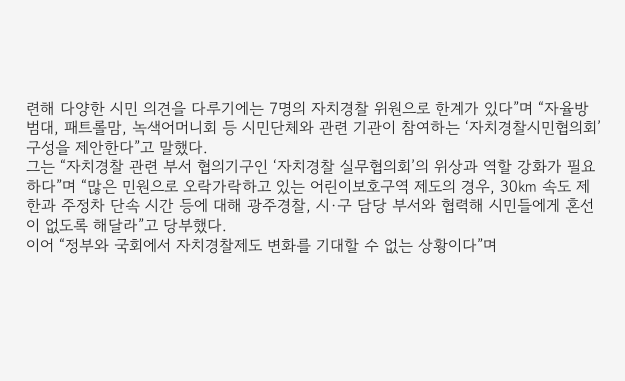련해 다양한 시민 의견을 다루기에는 7명의 자치경찰 위원으로 한계가 있다”며 “자율방범대, 패트롤맘, 녹색어머니회 등 시민단체와 관련 기관이 참여하는 ‘자치경찰시민협의회’ 구성을 제안한다”고 말했다.
그는 “자치경찰 관련 부서 협의기구인 ‘자치경찰 실무협의회’의 위상과 역할 강화가 필요하다”며 “많은 민원으로 오락가락하고 있는 어린이보호구역 제도의 경우, 30㎞ 속도 제한과 주정차 단속 시간 등에 대해 광주경찰, 시·구 담당 부서와 협력해 시민들에게 혼선이 없도록 해달라”고 당부했다.
이어 “정부와 국회에서 자치경찰제도 변화를 기대할 수 없는 상황이다”며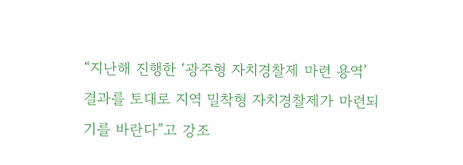“지난해 진행한 ‘광주형 자치경찰제 마련 용역’ 결과를 토대로 지역 밀착형 자치경찰제가 마련되기를 바란다”고 강조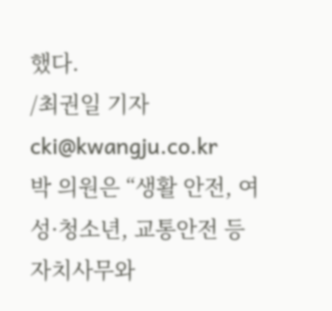했다.
/최권일 기자 cki@kwangju.co.kr
박 의원은 “생활 안전, 여성·청소년, 교통안전 등 자치사무와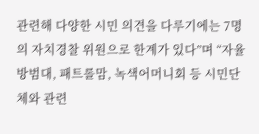관련해 다양한 시민 의견을 다루기에는 7명의 자치경찰 위원으로 한계가 있다”며 “자율방범대, 패트롤맘, 녹색어머니회 등 시민단체와 관련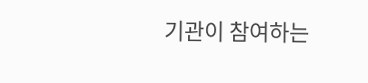기관이 참여하는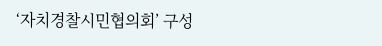‘자치경찰시민협의회’ 구성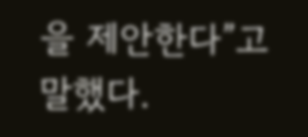을 제안한다”고 말했다.